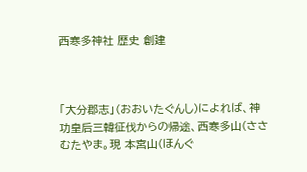西寒多神社 歴史 創建



「大分郡志」(おおいたぐんし)によれば、神功皇后三韓征伐からの帰途、西寒多山(ささむたやま。現 本宮山(ほんぐ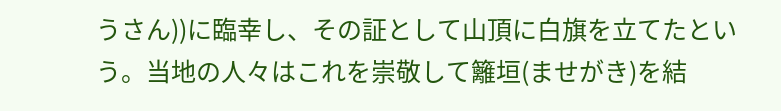うさん))に臨幸し、その証として山頂に白旗を立てたという。当地の人々はこれを崇敬して籬垣(ませがき)を結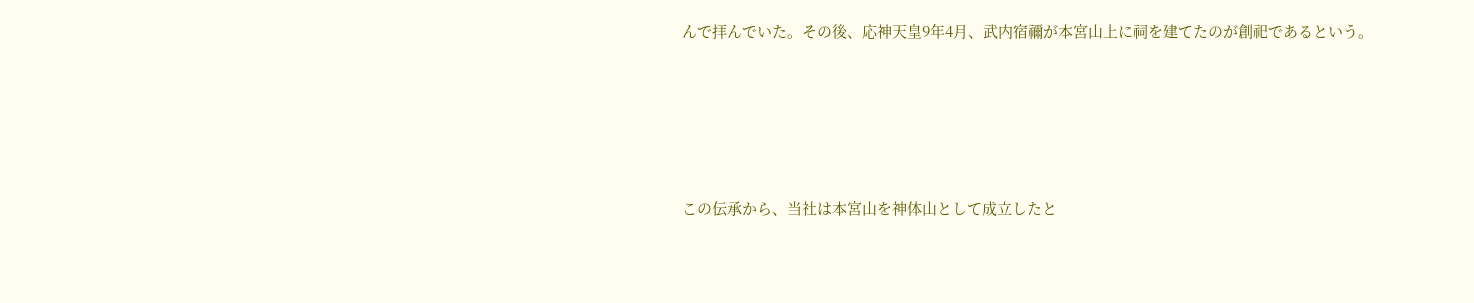んで拝んでいた。その後、応神天皇9年4月、武内宿禰が本宮山上に祠を建てたのが創祀であるという。





この伝承から、当社は本宮山を神体山として成立したと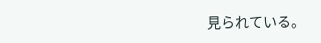見られている。